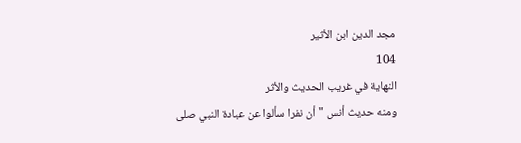مجد الدين ابن الأثير
104
النهاية في غريب الحديث والأثر
ومنه حديث أنس " أن نفرا سألوا عن عبادة النبي صلى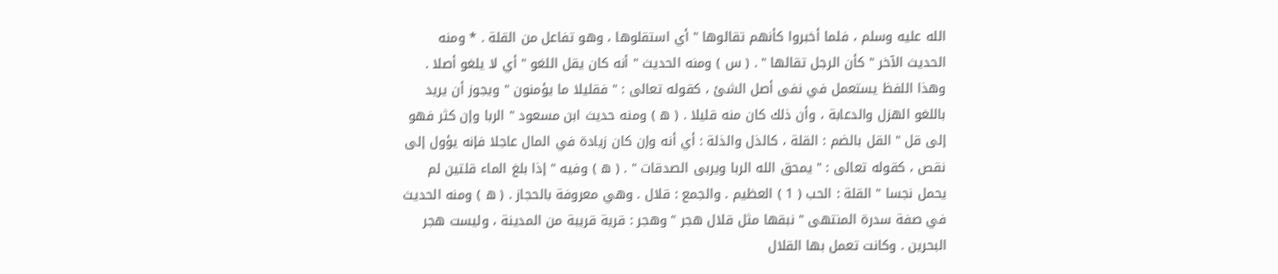الله عليه وسلم ، فلما أخبروا كأنهم تقالوها " أي استقلوها ، وهو تفاعل من القلة . * ومنه الحديث الآخر " كأن الرجل تقالها " . ( س ) ومنه الحديث " أنه كان يقل اللغو " أي لا يلغو أصلا . وهذا اللفظ يستعمل في نفى أصل الشئ ، كقوله تعالى : " فقليلا ما يؤمنون " ويجوز أن يريد باللغو الهزل والدعابة ، وأن ذلك كان منه قليلا . ( ه ) ومنه حديث ابن مسعود " الربا وإن كثر فهو إلى قل " القل بالضم : القلة ، كالذل والذلة : أي أنه وإن كان زيادة في المال عاجلا فإنه يؤول إلى نقص ، كقوله تعالى : " يمحق الله الربا ويربى الصدقات " . ( ه ) وفيه " إذا بلغ الماء قلتين لم يحمل نجسا " القلة : الحب ( 1 ) العظيم . والجمع : قلال . وهي معروفة بالحجاز . ( ه ) ومنه الحديث في صفة سدرة المنتهى " نبقها مثل قلال هجر " وهجر : قرية قريبة من المدينة ، وليست هجر البحرين . وكانت تعمل بها القلال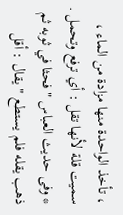، تأخذ الواحدة منها مزادة من الماء ، سميت قلة لأنها تقل : أي ترفع وتحمل . * وفى حديث العباس " فحثا في ثوبه ثم ذهب يقله فلم يستطع " يقال : أقل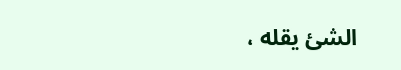الشئ يقله ،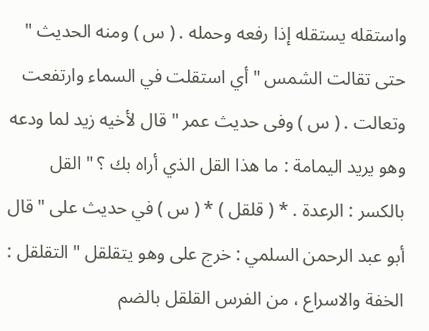واستقله يستقله إذا رفعه وحمله . ( س ) ومنه الحديث " حتى تقالت الشمس " أي استقلت في السماء وارتفعت وتعالت . ( س ) وفى حديث عمر " قال لأخيه زيد لما ودعه وهو يريد اليمامة : ما هذا القل الذي أراه بك ؟ " القل بالكسر : الرعدة . * ( قلقل ) * ( س ) في حديث على " قال أبو عبد الرحمن السلمي : خرج على وهو يتقلقل " التقلقل : الخفة والاسراع ، من الفرس القلقل بالضم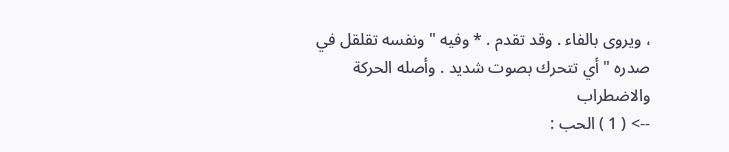، ويروى بالفاء . وقد تقدم . * وفيه " ونفسه تقلقل في صدره " أي تتحرك بصوت شديد . وأصله الحركة والاضطراب
--> ( 1 ) الحب :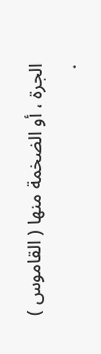الجرة ، أو الضخمة منها ( القاموس ) .